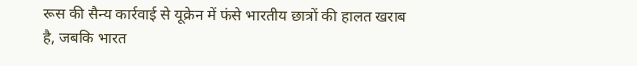रूस की सैन्य कार्रवाई से यूक्रेन में फंसे भारतीय छात्रों की हालत खराब है, जबकि भारत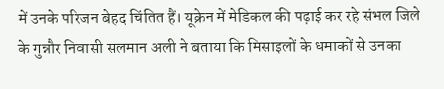में उनके परिजन बेहद चिंतित हैं। यूक्रेन में मेडिकल की पढ़ाई कर रहे संभल जिले के गुन्नौर निवासी सलमान अली ने बताया कि मिसाइलों के धमाकों से उनका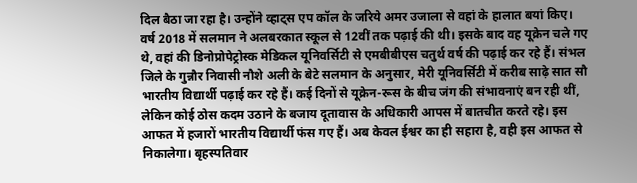दिल बैठा जा रहा है। उन्होंने व्हाट्स एप कॉल के जरिये अमर उजाला से वहां के हालात बयां किए।
वर्ष 2018 में सलमान ने अलबरकात स्कूल से 12वीं तक पढ़ाई की थी। इसके बाद वह यूक्रेन चले गए थे, वहां की डिनोप्रोपेट्रोस्क मेडिकल यूनिवर्सिटी से एमबीबीएस चतुर्थ वर्ष की पढ़ाई कर रहे हैं। संभल जिले के गुन्नौर निवासी नौशे अली के बेटे सलमान के अनुसार, मेरी यूनिवर्सिटी में करीब साढ़े सात सौ भारतीय विद्यार्थी पढ़ाई कर रहे हैं। कई दिनों से यूक्रेन-रूस के बीच जंग की संभावनाएं बन रही थीं, लेकिन कोई ठोस कदम उठाने के बजाय दूतावास के अधिकारी आपस में बातचीत करते रहे। इस आफत में हजारों भारतीय विद्यार्थी फंस गए हैं। अब केवल ईश्वर का ही सहारा है, वही इस आफत से निकालेगा। बृहस्पतिवार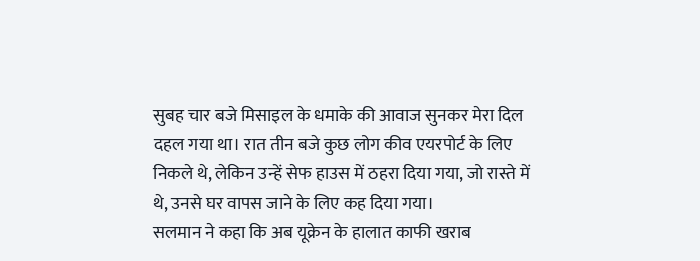सुबह चार बजे मिसाइल के धमाके की आवाज सुनकर मेरा दिल दहल गया था। रात तीन बजे कुछ लोग कीव एयरपोर्ट के लिए निकले थे, लेकिन उन्हें सेफ हाउस में ठहरा दिया गया, जो रास्ते में थे, उनसे घर वापस जाने के लिए कह दिया गया।
सलमान ने कहा कि अब यूक्रेन के हालात काफी खराब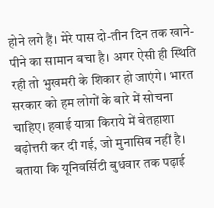होने लगे हैं। मेरे पास दो-तीन दिन तक खाने-पीने का सामान बचा है। अगर ऐसी ही स्थिति रही तो भुखमरी के शिकार हो जाएंगे। भारत सरकार को हम लोगों के बारे में सोचना चाहिए। हवाई यात्रा किराये में बेतहाशा बढ़ोत्तरी कर दी गई, जो मुनासिब नहीं है। बताया कि यूनिवर्सिटी बुधवार तक पढ़ाई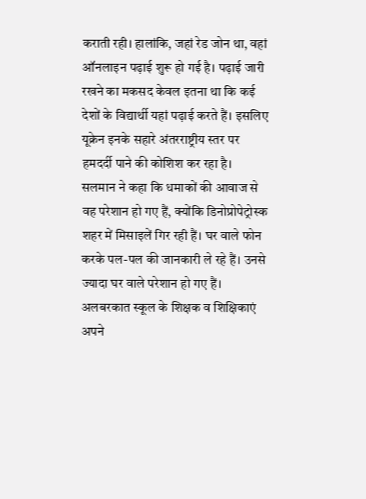कराती रही। हालांकि, जहां रेड जोन था, वहां ऑनलाइन पढ़ाई शुरू हो गई है। पढ़ाई जारी रखने का मकसद केवल इतना था कि कई देशों के विद्यार्थी यहां पढ़ाई करते हैं। इसलिए यूक्रेन इनके सहारे अंतरराष्ट्रीय स्तर पर हमदर्दी पाने की कोशिश कर रहा है। सलमान ने कहा कि धमाकों की आवाज से वह परेशान हो गए हैं, क्योंकि डिनोप्रोपेट्रोस्क शहर में मिसाइलें गिर रही हैं। घर वाले फोन करके पल-पल की जानकारी ले रहे हैं। उनसे ज्यादा घर वाले परेशान हो गए हैं। अलबरकात स्कूल के शिक्षक व शिक्षिकाएं अपने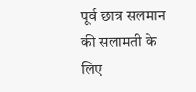पूर्व छात्र सलमान की सलामती के लिए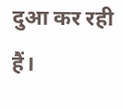दुआ कर रही हैं।